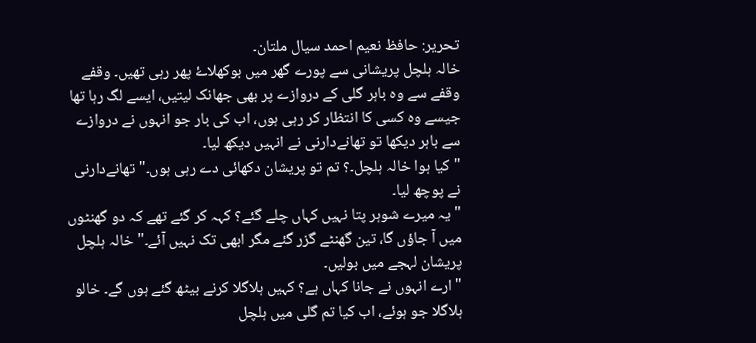تحریر: حافظ نعیم احمد سیال ملتان۔
خالہ ہلچل پریشانی سے پورے گھر میں بوکھلاۓ پھر رہی تھیں۔ وقفے وقفے سے وہ باہر گلی کے دروازے پر بھی جھانک لیتیں، ایسے لگ رہا تھا جیسے وہ کسی کا انتظار کر رہی ہوں، اب کی بار جو انہوں نے دروازے سے باہر دیکھا تو تھانےدارنی نے انہیں دیکھ لیا۔
"کیا ہوا خالہ ہلچل۔؟ تم تو پریشان دکھائی دے رہی ہوں۔" تھانےدارنی نے پوچھ لیا۔
"یہ میرے شوہر پتا نہیں کہاں چلے گئے؟ کہہ کر گئے تھے کہ دو گھنٹوں میں آ جاؤں گا، تین گھنٹے گزر گئے مگر ابھی تک نہیں آئے۔" خالہ ہلچل پریشان لہجے میں بولیں۔
"ارے انہوں نے جانا کہاں ہے؟ کہیں ہلاگلا کرنے بیٹھ گئے ہوں گے۔ خالو ہلاگلا جو ہوئے، اب کیا تم گلی میں ہلچل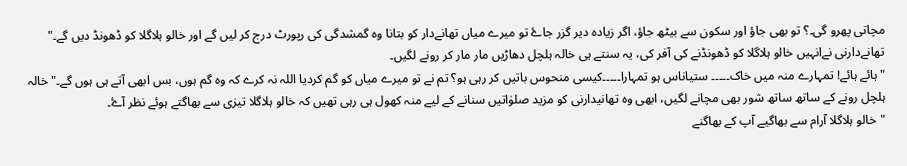مچاتی پھرو گی۔؟ تو بھی جاؤ اور سکون سے بیٹھ جاؤ، اگر زیادہ دیر گزر جاۓ تو میرے میاں تھانےدار کو بتانا وہ گمشدگی کی رپورٹ درج کر لیں گے اور خالو ہلاگلا کو ڈھونڈ دیں گے۔" تھانےدارنی نےانہیں خالو ہلاگلا کو ڈھونڈنے کی آفر کی، یہ سنتے ہی خالہ ہلچل دھاڑیں مار مار کر رونے لگیں۔
"ہائے ہائے! تمہارے منہ میں خاک۔۔۔۔۔ ستیاناس ہو تمہارا۔۔۔۔۔کیسی منحوس باتیں کر رہی ہو؟ تم نے تو میرے میاں کو گم کردیا اللہ نہ کرے کہ وہ گم ہوں، بس ابھی آتے ہی ہوں گے۔" خالہ ہلچل رونے کے ساتھ ساتھ شور بھی مچانے لگیں، ابھی وہ تھانیدارنی کو مزید صلوٰاتیں سنانے کے لیے منہ کھول ہی رہی تھیں کہ خالو ہلاگلا تیزی سے بھاگتے ہوئے نظر آۓ۔
"خالو ہلاگلا آرام سے بھاگیے آپ کے بھاگنے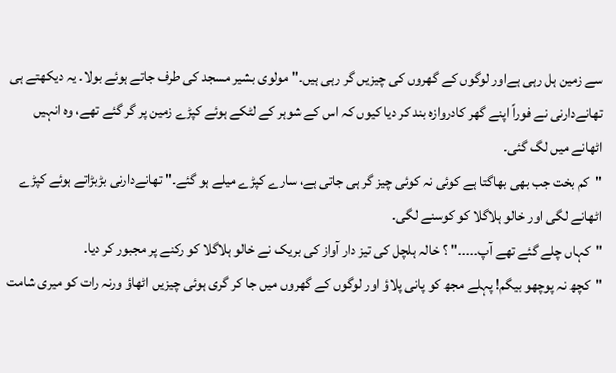سے زمین ہل رہی ہےاور لوگوں کے گھروں کی چیزیں گر رہی ہیں۔" مولوی بشیر مسجد کی طرف جاتے ہوئے بولا۔ یہ دیکھتے ہی تھانےدارنی نے فوراً اپنے گھر کادروازہ بند کر دیا کیوں کہ اس کے شوہر کے لٹکے ہوئے کپڑے زمین پر گر گئے تھے، وہ انہیں اٹھانے میں لگ گئی۔
"کم بخت جب بھی بھاگتا ہے کوئی نہ کوئی چیز گر ہی جاتی ہے، سارے کپڑے میلے ہو گئے۔" تھانےدارنی بڑبڑاتے ہوئے کپڑے اٹھانے لگی اور خالو ہلاگلا کو کوسنے لگی۔
"کہاں چلے گئے تھے آپ۔۔۔۔۔" ؟ خالہ ہلچل کی تیز دار آواز کی بریک نے خالو ہلاگلا کو رکنے پر مجبور کر دیا۔
"کچھ نہ پوچھو بیگم! پہلے مجھ کو پانی پلاؤ اور لوگوں کے گھروں میں جا کر گری ہوئی چیزیں اٹھاؤ ورنہ رات کو میری شامت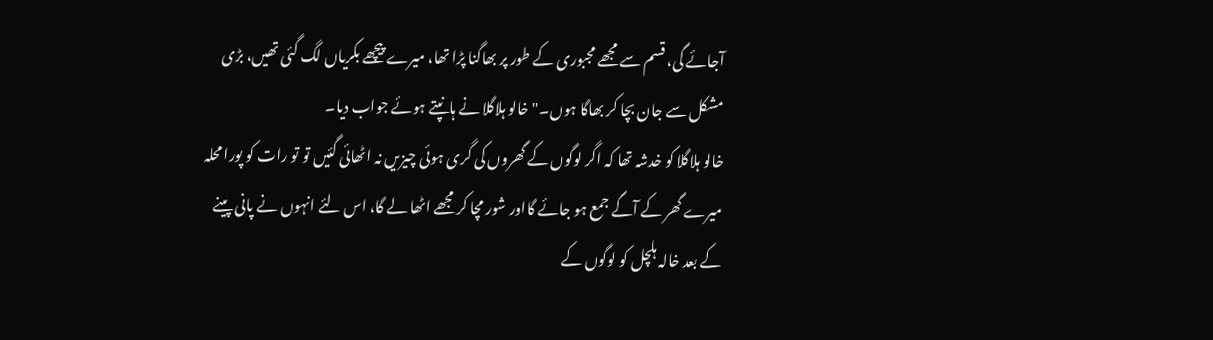آجائے گی، قسم سے مجھے مجبوری کے طور پر بھاگنا پڑا تھا، میرے پیچھے بکریاں لگ گئی تھیں، بڑی مشکل سے جان بچا کر بھاگا ہوں۔" خالو ہلاگلا نے ہانپتے ہوئے جواب دیا۔
خالو ہلاگلا کو خدشہ تھا کہ اگر لوگوں کے گھروں کی گری ہوئی چیزیں نہ اٹھائی گئیں تو تو رات کو پورا محلہ میرے گھر کے آگے جمع ہو جائے گااور شور مچا کر مجھے اٹھا لے گا، اس لئے انہوں نے پانی پینے کے بعد خالہ ہلچل کو لوگوں کے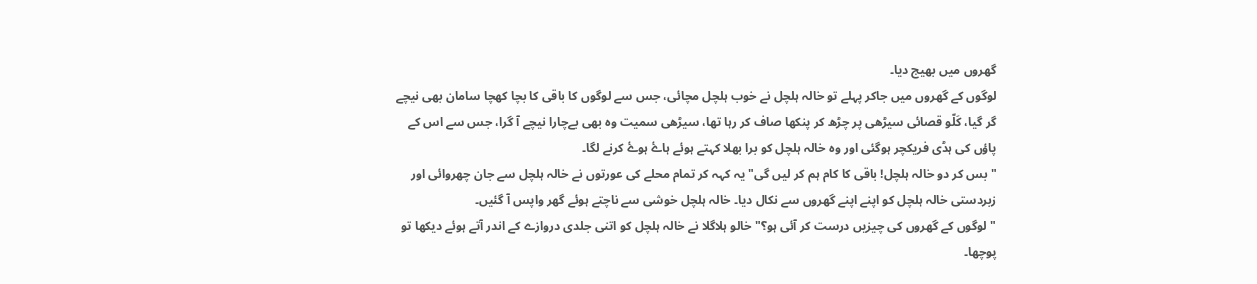گھروں میں بھیج دیا۔
لوگوں کے گھروں میں جاکر پہلے تو خالہ ہلچل نے خوب ہلچل مچائی، جس سے لوگوں کا باقی کا بچا کھچا سامان بھی نیچے گر گیا، کَلّو قصائی سیڑھی پر چڑھ کر پنکھا صاف کر رہا تھا، سیڑھی سمیت وہ بھی بےچارا نیچے آ گرا، جس سے اس کے پاؤں کی ہڈی فریکچر ہوگئی اور وہ خالہ ہلچل کو برا بھلا کہتے ہوئے ہاۓ ہوۓ کرنے لگا۔
"بس کر دو خالہ ہلچل! باقی کا کام ہم کر لیں گی" یہ کہہ کر تمام محلے کی عورتوں نے خالہ ہلچل سے جان چھروائی اور زبردستی خالہ ہلچل کو اپنے اپنے گھروں سے نکال دیا۔ خالہ ہلچل خوشی سے ناچتے ہوئے گھر واپس آ گئیں۔
"لوگوں کے گھروں کی چیزیں درست کر آئی ہو؟" خالو ہلاگلا نے خالہ ہلچل کو اتنی جلدی دروازے کے اندر آتے ہوئے دیکھا تو پوچھا۔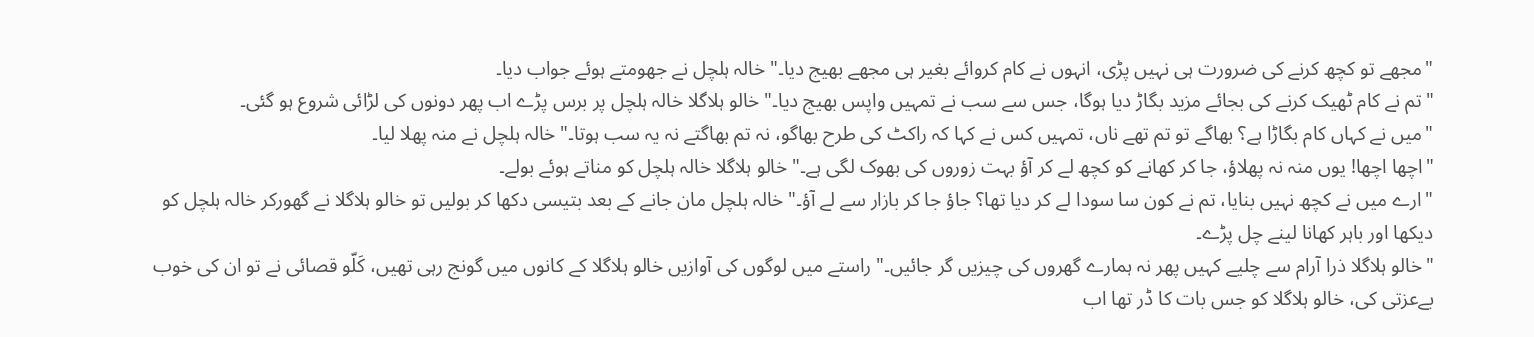"مجھے تو کچھ کرنے کی ضرورت ہی نہیں پڑی، انہوں نے کام کروائے بغیر ہی مجھے بھیج دیا۔" خالہ ہلچل نے جھومتے ہوئے جواب دیا۔
"تم نے کام ٹھیک کرنے کی بجائے مزید بگاڑ دیا ہوگا، جس سے سب نے تمہیں واپس بھیج دیا۔" خالو ہلاگلا خالہ ہلچل پر برس پڑے اب پھر دونوں کی لڑائی شروع ہو گئی۔
"میں نے کہاں کام بگاڑا ہے؟ بھاگے تو تم تھے ناں، تمہیں کس نے کہا کہ راکٹ کی طرح بھاگو، نہ تم بھاگتے نہ یہ سب ہوتا۔" خالہ ہلچل نے منہ پھلا لیا۔
"اچھا اچھا! یوں منہ نہ پھلاؤ، جا کر کھانے کو کچھ لے کر آؤ بہت زوروں کی بھوک لگی ہے۔" خالو ہلاگلا خالہ ہلچل کو مناتے ہوئے بولے۔
"ارے میں نے کچھ نہیں بنایا، تم نے کون سا سودا لے کر دیا تھا؟ جاؤ جا کر بازار سے لے آؤ۔" خالہ ہلچل مان جانے کے بعد بتیسی دکھا کر بولیں تو خالو ہلاگلا نے گھورکر خالہ ہلچل کو دیکھا اور باہر کھانا لینے چل پڑے۔
"خالو ہلاگلا ذرا آرام سے چلیے کہیں پھر نہ ہمارے گھروں کی چیزیں گر جائیں۔" راستے میں لوگوں کی آوازیں خالو ہلاگلا کے کانوں میں گونج رہی تھیں، کَلّو قصائی نے تو ان کی خوب بےعزتی کی، خالو ہلاگلا کو جس بات کا ڈر تھا اب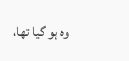وہ ہو گیا تھا،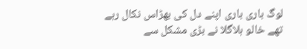لوگ باری باری اپنے دل کی بھڑاس نکال رہے تھے خالو ہلاگلا نے بڑی مشکل سے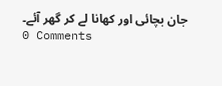جان بچائی اور کھانا لے کر گھر آئے۔
0 Comments